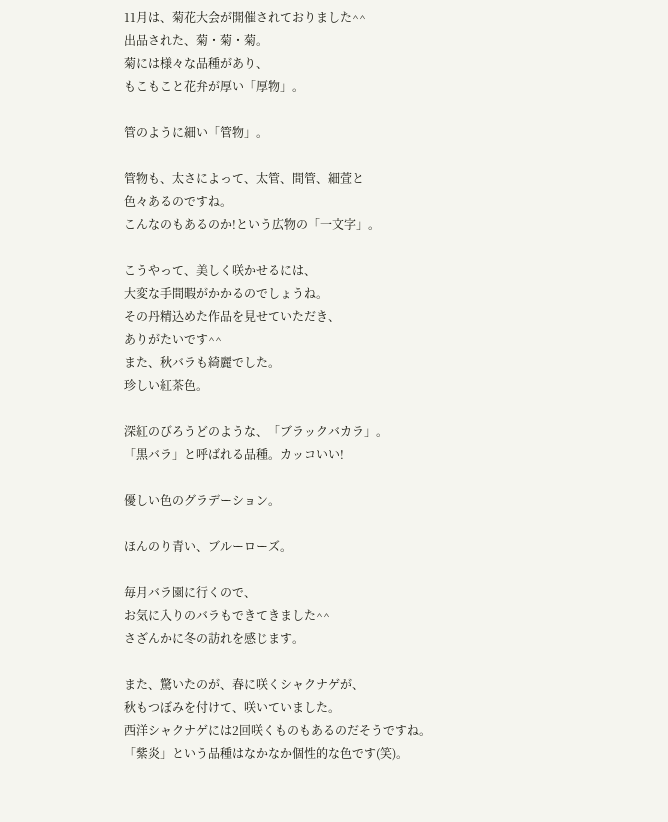11月は、菊花大会が開催されておりました^^
出品された、菊・菊・菊。
菊には様々な品種があり、
もこもこと花弁が厚い「厚物」。

管のように細い「管物」。

管物も、太さによって、太管、間管、細萓と
色々あるのですね。
こんなのもあるのか!という広物の「一文字」。

こうやって、美しく咲かせるには、
大変な手間暇がかかるのでしょうね。
その丹精込めた作品を見せていただき、
ありがたいです^^
また、秋バラも綺麗でした。
珍しい紅茶色。

深紅のびろうどのような、「ブラックバカラ」。
「黒バラ」と呼ばれる品種。カッコいい!

優しい色のグラデーション。

ほんのり青い、ブルーローズ。

毎月バラ園に行くので、
お気に入りのバラもできてきました^^
さざんかに冬の訪れを感じます。

また、驚いたのが、春に咲くシャクナゲが、
秋もつぼみを付けて、咲いていました。
西洋シャクナゲには2回咲くものもあるのだそうですね。
「紫炎」という品種はなかなか個性的な色です(笑)。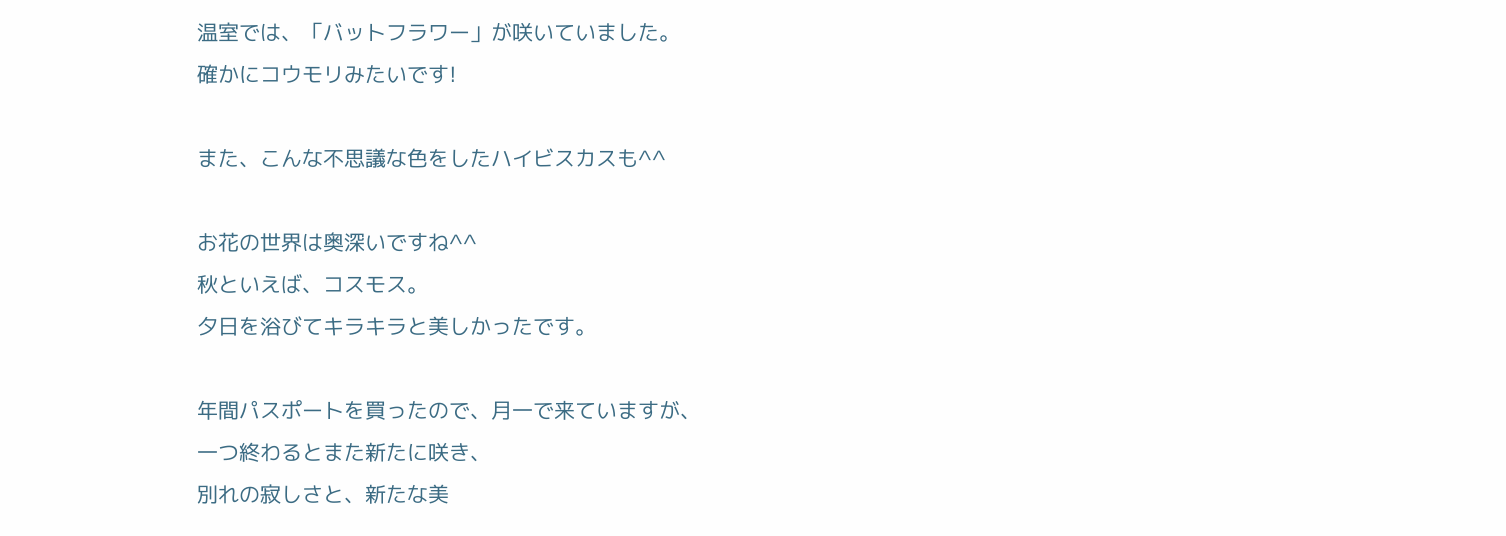温室では、「バットフラワー」が咲いていました。
確かにコウモリみたいです!

また、こんな不思議な色をしたハイビスカスも^^

お花の世界は奥深いですね^^
秋といえば、コスモス。
夕日を浴びてキラキラと美しかったです。

年間パスポートを買ったので、月一で来ていますが、
一つ終わるとまた新たに咲き、
別れの寂しさと、新たな美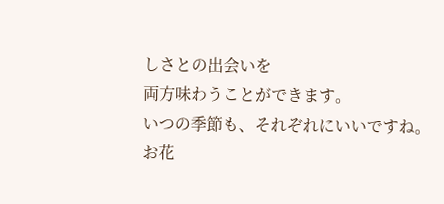しさとの出会いを
両方味わうことができます。
いつの季節も、それぞれにいいですね。
お花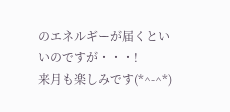のエネルギーが届くといいのですが・・・!
来月も楽しみです(*^-^*)